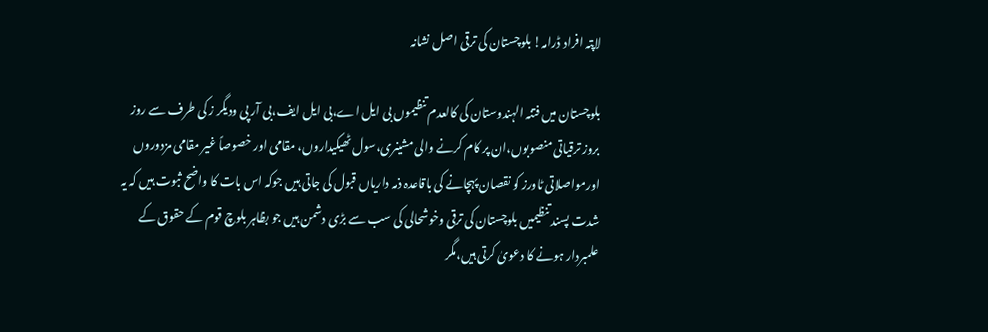لاپتہ افراد ڈرامہ! بلوچستان کی ترقی اصل نشانہ

بلوچستان میں فتنہ الہندوستان کی کالعدم تنظیموں بی ایل اے،بی ایل ایف،بی آر پی ودیگر ز کی طرف سے روز بروز ترقیاتی منصوبوں،ان پر کام کرنے والی مشینری،سول ٹھیکیداروں، مقامی اور خصوصاً غیر مقامی مزدوروں اورمواصلاتی ٹاورز کو نقصان پہچانے کی باقاعدہ ذمہ داریاں قبول کی جاتی ہیں جوکہ اس بات کا واضح ثبوت ہیں کہ یہ شدت پسند تنظیمیں بلوچستان کی ترقی وخوشحالی کی سب سے بڑی دشمن ہیں جو بظاہر بلوچ قوم کے حقوق کے علمبردار ہونے کا دعویٰ کرتی ہیں،مگر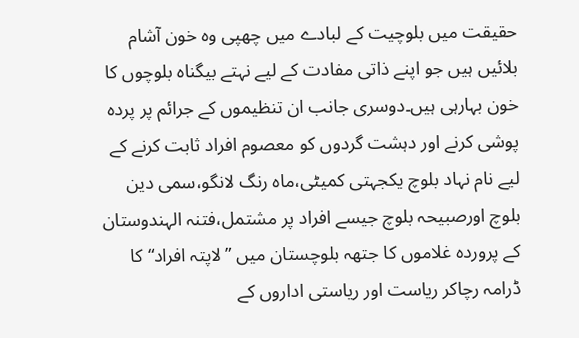حقیقت میں بلوچیت کے لبادے میں چھپی وہ خون آشام بلائیں ہیں جو اپنے ذاتی مفادت کے لیے نہتے بیگناہ بلوچوں کا خون بہارہی ہیں۔دوسری جانب ان تنظیموں کے جرائم پر پردہ پوشی کرنے اور دہشت گردوں کو معصوم افراد ثابت کرنے کے لیے نام نہاد بلوچ یکجہتی کمیٹی،ماہ رنگ لانگو،سمی دین بلوچ اورصبیحہ بلوچ جیسے افراد پر مشتمل،فتنہ الہندوستان کے پروردہ غلاموں کا جتھہ بلوچستان میں ”لاپتہ افراد“کا ڈرامہ رچاکر ریاست اور ریاستی اداروں کے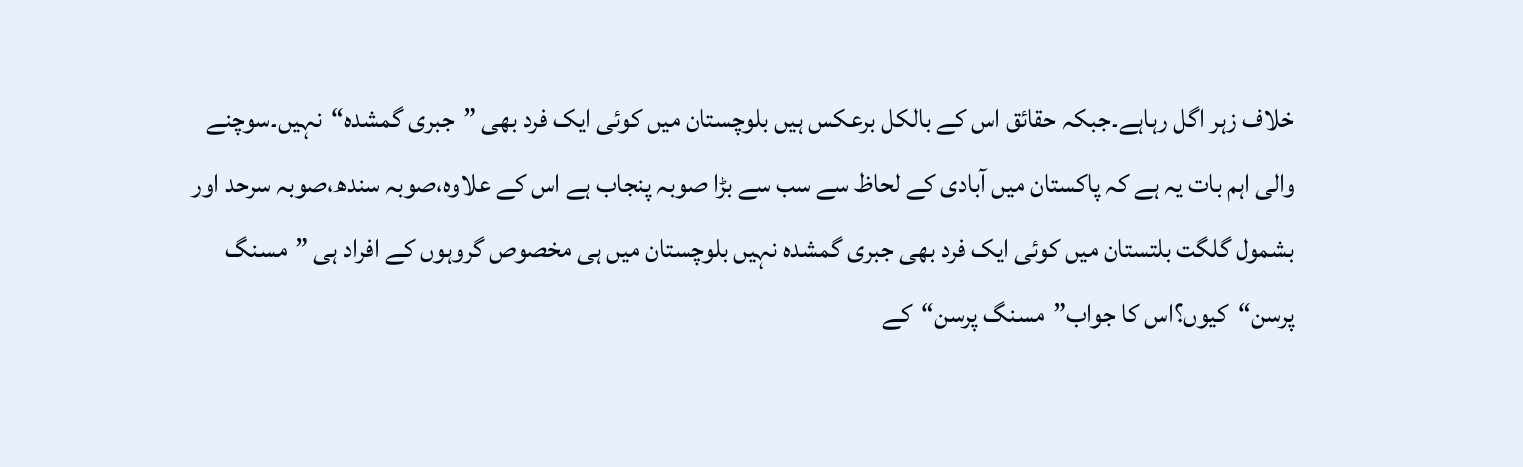خلاف زہر اگل رہاہے۔جبکہ حقائق اس کے بالکل برعکس ہیں بلوچستان میں کوئی ایک فرد بھی ”جبری گمشدہ“نہیں۔سوچنے والی اہم بات یہ ہے کہ پاکستان میں آبادی کے لحاظ سے سب سے بڑا صوبہ پنجاب ہے اس کے علاوہ،صوبہ سندھ،صوبہ سرحد اور بشمول گلگت بلتستان میں کوئی ایک فرد بھی جبری گمشدہ نہیں بلوچستان میں ہی مخصوص گروہوں کے افراد ہی ”مسنگ پرسن“کیوں؟اس کا جواب”مسنگ پرسن“کے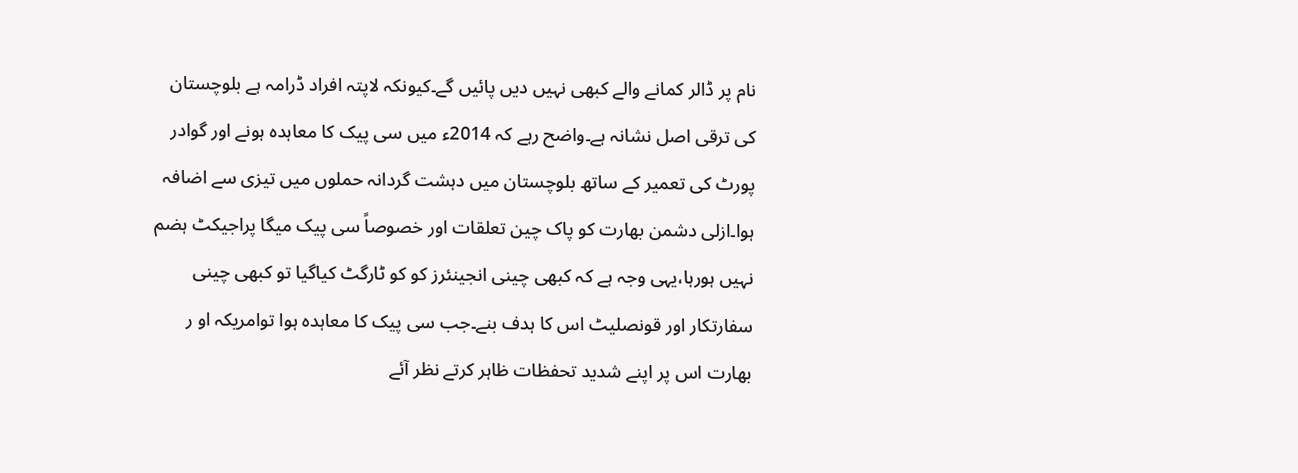نام پر ڈالر کمانے والے کبھی نہیں دیں پائیں گے۔کیونکہ لاپتہ افراد ڈرامہ ہے بلوچستان کی ترقی اصل نشانہ ہے۔واضح رہے کہ 2014ء میں سی پیک کا معاہدہ ہونے اور گوادر پورٹ کی تعمیر کے ساتھ بلوچستان میں دہشت گردانہ حملوں میں تیزی سے اضافہ ہوا۔ازلی دشمن بھارت کو پاک چین تعلقات اور خصوصاً سی پیک میگا پراجیکٹ ہضم نہیں ہورہا،یہی وجہ ہے کہ کبھی چینی انجینئرز کو کو ٹارگٹ کیاگیا تو کبھی چینی سفارتکار اور قونصلیٹ اس کا ہدف بنے۔جب سی پیک کا معاہدہ ہوا توامریکہ او ر بھارت اس پر اپنے شدید تحفظات ظاہر کرتے نظر آئے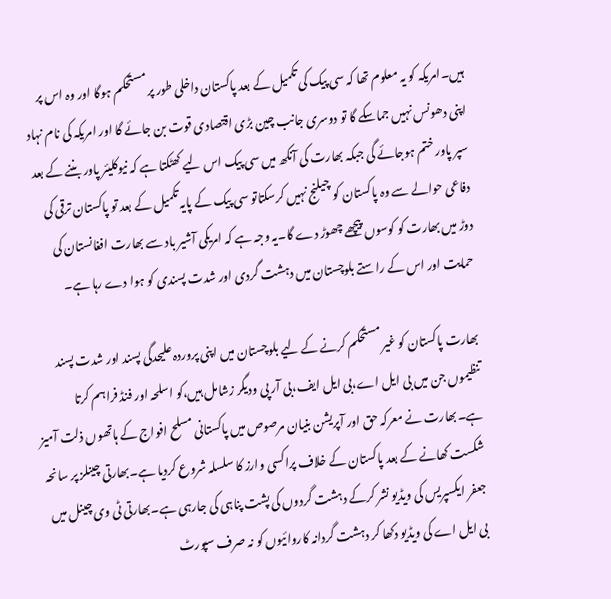ہیں۔امریکہ کو یہ معلوم تھا کہ سی پیک کی تکمیل کے بعد پاکستان داخلی طور پر مستحکم ہوگا اور وہ اس پر اپنی دھونس نہیں جماسکے گا تو دوسری جانب چین بڑی اقتصادی قوت بن جائے گا اور امریکہ کی نام نہاد سپر پاور ختم ہوجائے گی جبکہ بھارت کی آنکھ میں سی پیک اس لیے کھٹکتا ہے کہ نیوکلیئر پاور بننے کے بعد دفاعی حوالے سے وہ پاکستان کو چیلنج نہیں کرسکتاتو سی پیک کے پایہ تکمیل کے بعد تو پاکستان ترقی کی دوڑ میں بھارت کو کوسوں پیچھے چھوڑ دے گا۔یہ وجہ ہے کہ امریکی آشیر باد سے بھارت افغانستان کی حمایت اور اس کے راستے بلوچستان میں دہشت گردی اور شدت پسندی کو ہوا دے رہا ہے۔

بھارت پاکستان کو غیر مستحکم کرنے کے لیے بلوچستان میں اپنی پروردہ علیحدگی پسند اور شدت پسند تنظیموں جن میں بی ایل اے،بی ایل ایف،بی آر پی ودیگر زشامل ہیں،کو اسلحہ اور فنڈ فراہم کرتا ہے۔بھارت نے معرکہ حق اور آپریشن بنیان مرصوص میں پاکستانی مسلح افواج کے ہاتھوں ذلت آمیز شکست کھانے کے بعد پاکستان کے خلاف پراکسی وارز کا سلسلہ شروع کردیا ہے۔بھارتی چینلز پر سانحہ جعفر ایکسپریس کی ویڈیو نشر کرکے دہشت گردوں کی پشت پناہی کی جارہی ہے۔بھارتی ٹی وی چینل میں بی ایل اے کی ویڈیو دکھا کر دہشت گردانہ کاروائیوں کو نہ صرف سپورٹ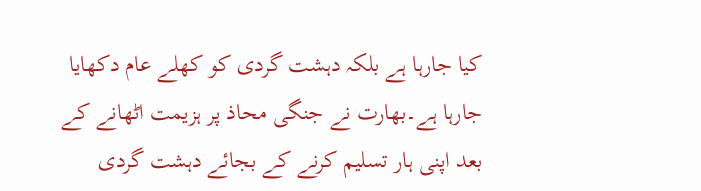کیا جارہا ہے بلکہ دہشت گردی کو کھلے عام دکھایا جارہا ہے۔بھارت نے جنگی محاذ پر ہزیمت اٹھانے کے بعد اپنی ہار تسلیم کرنے کے بجائے دہشت گردی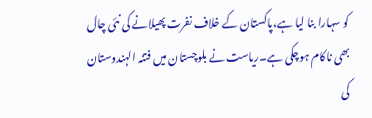کو سہارا بنا لیا ہے،پاکستان کے خلاف نفرت پھیلانے کی نئی چال بھی ناکام ہوچکی ہے۔ریاست نے بلوچستان میں فتنہ الہندوستان کی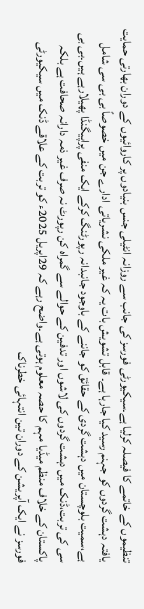تنظیموں کے خاتمے کا فیصلہ کرلیا ہے۔سیکیورٹی فورسز کی جانب سے روزانہ انٹیلی جنس بنیادوں پر کاروائیوں کے دوران بھارتی حمایت یافتہ دہشت گردوں کو جہنم رسید کیا جارہا ہے۔ قابل تشویش بات یہ کہ غیر ملکی نشریاتی ادارے جن میں خصوصاً بی بی سی شامل ہے،سمیت بلوچستان میں دہشت گردی کے حقائق کو جاننے کے باوجود جانبدانہ رپورٹنگ کرکے ایک منفی پراپیگنڈا پھیلارہے ہیں۔بی بی سی کی تربت،ڈنک میں دہشت گردوں کی لاشوں اور تدفین کے حوالے سے گمراہ کن رپورٹ نہ صرف غیر ذمہ دارانہ صحافت ہے بلکہ پاکستان کے خلاف منظم میڈیا مہم کا حصہ معلوم ہوتی ہے۔واضح رہے کہ 29اپریل 2025ء کو تربت کے علاقے ڈنک میں سیکیورٹی فورسز نے ایک آپریشن کے دوران تین انتہائی خطرناک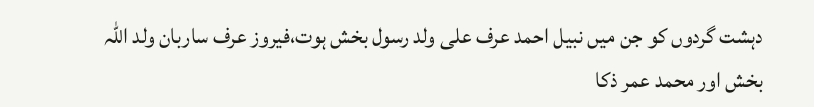دہشت گردوں کو جن میں نبیل احمد عرف علی ولد رسول بخش ہوت،فیروز عرف ساربان ولد اللہ بخش اور محمد عمر ذکا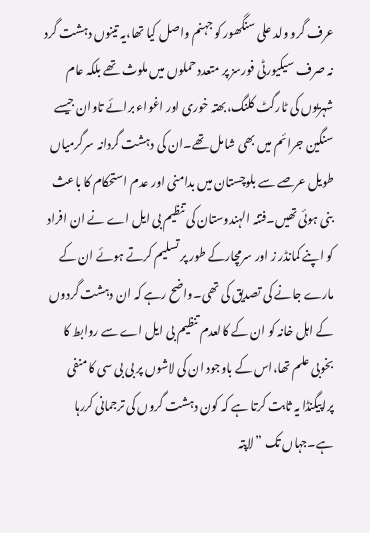عرف گرو ولد علی سنگھور کو جہنم واصل کیا تھا،یہ تینوں دہشت گرد نہ صرف سیکیورٹی فورسز پر متعدد حملوں میں ملوث تھے بلکہ عام شہریوں کی ٹارگٹ کلنگ،بھتہ خوری اور اغواء برائے تاوان جیسے سنگین جرائم میں بھی شامل تھے۔ان کی دہشت گردانہ سرگرمیاں طویل عرصے سے بلوچستان میں بدامنی اور عدم استحکام کا باعث بنی ہوئی تھیں۔فتنہ الہندوستان کی تنظیم بی ایل اے نے ان افراد کو اپنے کمانڈر ز اور سرمچارکے طور پر تسلیم کرتے ہوئے ان کے مارے جانے کی تصدیق کی تھی۔واضح رہے کہ ان دہشت گردوں کے اہل خانہ کو ان کے کالعدم تنظیم بی ایل اے سے روابط کا بخوبی علم تھا،اس کے باوجود ان کی لاشوں پر بی بی سی کا منفی پراپیگنڈا یہ ثابت کرتا ہے کہ کون دہشت گروں کی ترجمانی کررہا ہے۔جہاں تک ”لاپتہ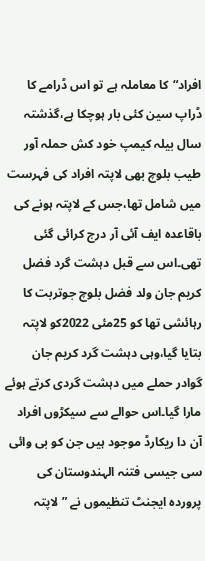افراد“کا معاملہ ہے تو اس ڈرامے کا ڈراپ سین کئی بار ہوچکا ہے،گذشتہ سال بیلہ کیمپ خود کش حملہ آور طیب بلوچ بھی لاپتہ افراد کی فہرست میں شامل تھا،جس کے لاپتہ ہونے کی باقاعدہ ایف آئی آر درج کرائی گئی تھی۔اس سے قبل دہشت گرد فضل کریم جان ولد فضل بلوچ جوتربت کا رہائشی تھا کو 25مئی 2022کو لاپتہ بتایا گیا،وہی دہشت گرد کریم جان گوادر حملے میں دہشت گردی کرتے ہوئے مارا گیا۔اس حوالے سے سیکڑوں افراد آن دا ریکارڈ موجود ہیں جن کو بی وائی سی جیسی فتنہ الہندوستان کی پروردہ ایجنٹ تنظیموں نے ”لاپتہ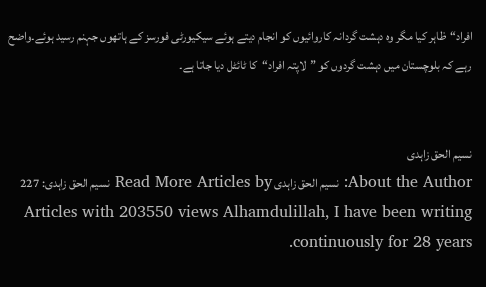افراد“ظاہر کیا مگر وہ دہشت گردانہ کاروائیوں کو انجام دیتے ہوئے سیکیورٹی فورسز کے ہاتھوں جہنم رسید ہوئے۔واضح رہے کہ بلوچستان میں دہشت گردوں کو ”لاپتہ افراد“کا ٹائٹل دیا جاتا ہے۔


نسیم الحق زاہدی
About the Author: نسیم الحق زاہدی Read More Articles by نسیم الحق زاہدی: 227 Articles with 203550 views Alhamdulillah, I have been writing continuously for 28 years.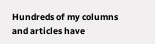Hundreds of my columns and articles have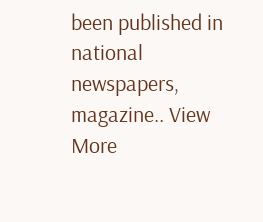been published in national newspapers, magazine.. View More